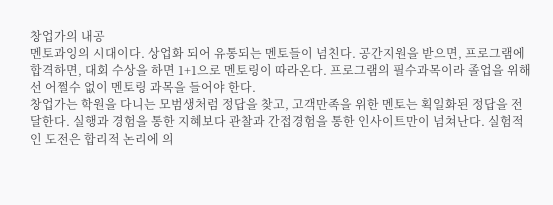창업가의 내공
멘토과잉의 시대이다. 상업화 되어 유통되는 멘토들이 넘친다. 공간지원을 받으면, 프로그램에 합격하면, 대회 수상을 하면 1+1으로 멘토링이 따라온다. 프로그램의 필수과목이라 졸업을 위해선 어쩔수 없이 멘토링 과목을 들어야 한다.
창업가는 학원을 다니는 모범생처럼 정답을 찾고, 고객만족을 위한 멘토는 획일화된 정답을 전달한다. 실행과 경험을 통한 지혜보다 관찰과 간접경험을 통한 인사이트만이 넘쳐난다. 실험적인 도전은 합리적 논리에 의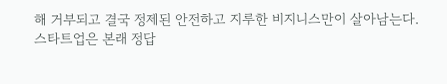해 거부되고 결국 정제된 안전하고 지루한 비지니스만이 살아남는다.
스타트업은 본래 정답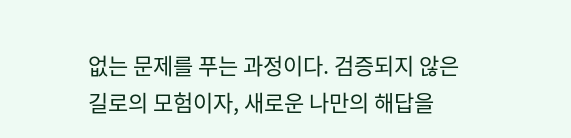없는 문제를 푸는 과정이다. 검증되지 않은 길로의 모험이자, 새로운 나만의 해답을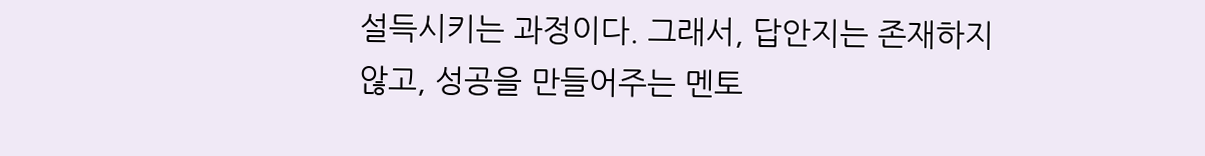설득시키는 과정이다. 그래서, 답안지는 존재하지 않고, 성공을 만들어주는 멘토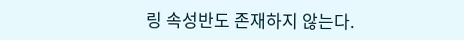링 속성반도 존재하지 않는다.